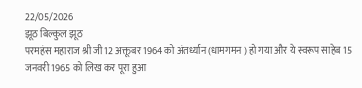22/05/2026
झूठ बिल्कुल झूठ
परमहंस महाराज श्री जी 12 अक्तूबर 1964 को अंतर्ध्यान (धामगमन ) हो गया और ये स्वरूप साहेब 15 जनवरी 1965 को लिख कर पूरा हुआ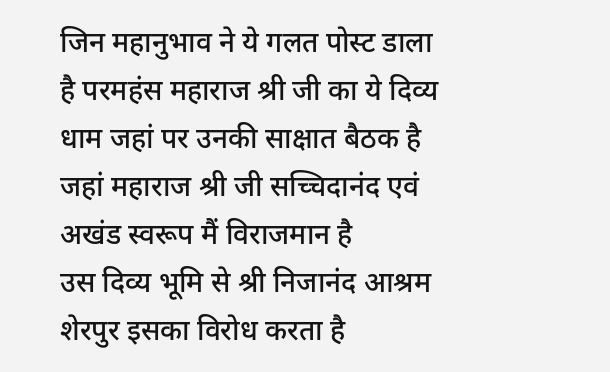जिन महानुभाव ने ये गलत पोस्ट डाला है परमहंस महाराज श्री जी का ये दिव्य धाम जहां पर उनकी साक्षात बैठक है जहां महाराज श्री जी सच्चिदानंद एवं अखंड स्वरूप मैं विराजमान है
उस दिव्य भूमि से श्री निजानंद आश्रम शेरपुर इसका विरोध करता है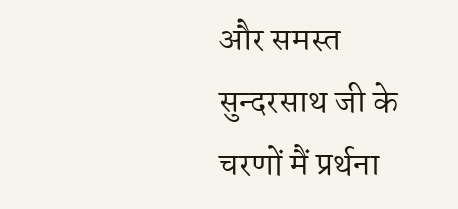और समस्त सुन्दरसाथ जी के चरणों मैं प्रर्थना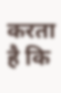करता है कि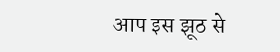आप इस झूठ से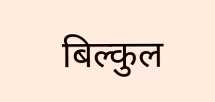बिल्कुल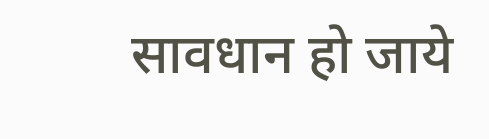सावधान हो जाये